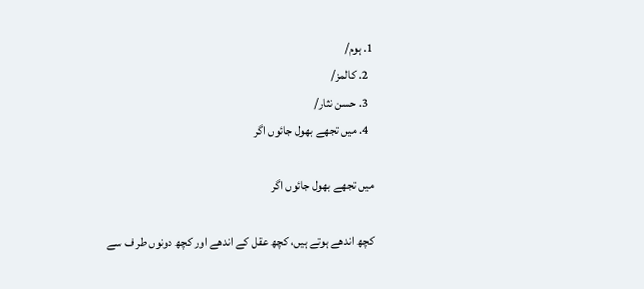1. ہوم/
  2. کالمز/
  3. حسن نثار/
  4. میں تجھے بھول جائوں اگر

میں تجھے بھول جائوں اگر

کچھ اندھے ہوتے ہیں، کچھ عقل کے اندھے اور کچھ دونوں طر ف سے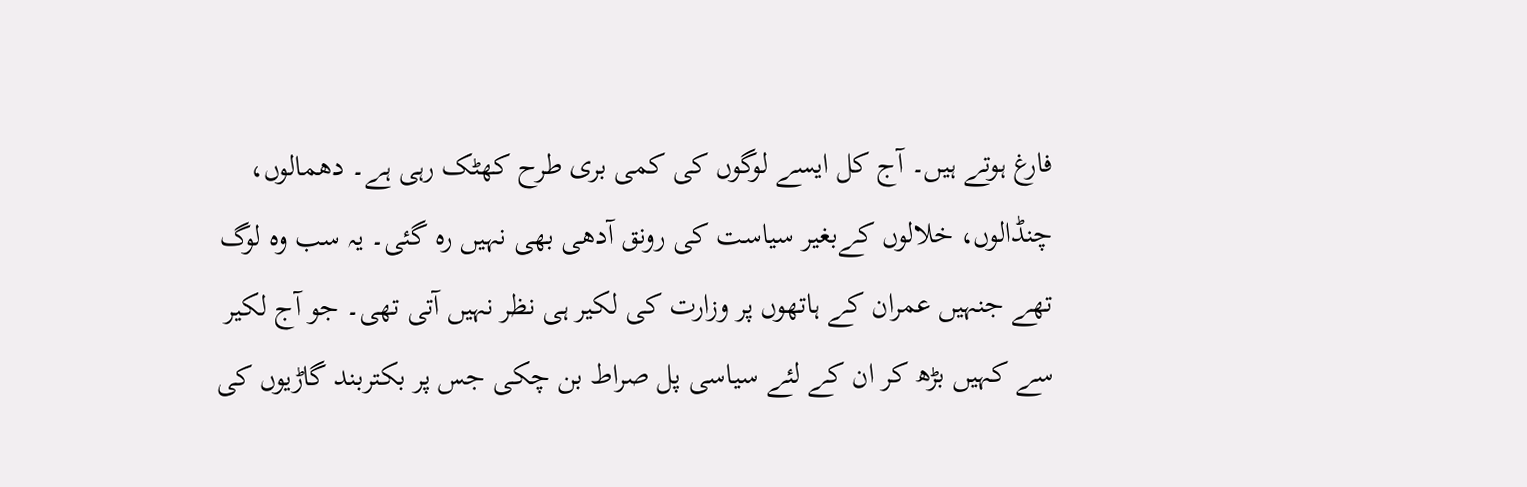فارغ ہوتے ہیں۔ آج کل ایسے لوگوں کی کمی بری طرح کھٹک رہی ہے۔ دھمالوں، چنڈالوں، خلالوں کےبغیر سیاست کی رونق آدھی بھی نہیں رہ گئی۔ یہ سب وہ لوگ تھے جنہیں عمران کے ہاتھوں پر وزارت کی لکیر ہی نظر نہیں آتی تھی۔ جو آج لکیر سے کہیں بڑھ کر ان کے لئے سیاسی پل صراط بن چکی جس پر بکتربند گاڑیوں کی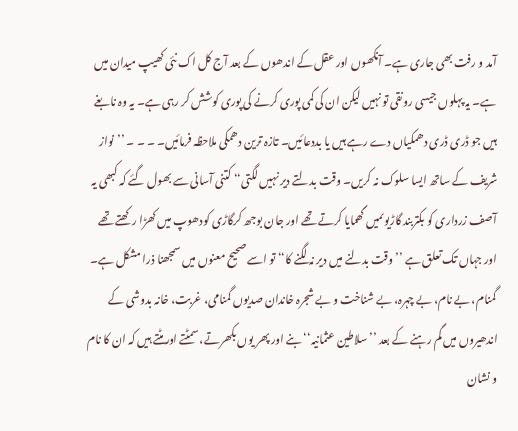آمد و رفت بھی جاری ہے۔ آنکھوں اور عقل کے اندھوں کے بعد آج کل اک نئی کھیپ میدان میں ہے۔ یہ پہلوں جیسی رونقی تو نہیں لیکن ان کی کمی پوری کرنے کی پوری کوشش کر رہی ہے۔ یہ وہ نابغے ہیں جو ڈری ڈری دھمکیاں دے رہے ہیں یا بددعائیں۔ تازہ ترین دھمکی ملاحظہ فرمائیں۔ ۔ ۔ ۔ ’’نواز شریف کے ساتھ ایسا سلوک نہ کریں۔ وقت بدلتے دیر نہیں لگتی‘‘ کتنی آسانی سے بھول گئے کہ کبھی یہ آصف زرداری کو بکتربند گاڑیوںمیں گھمایا کرتے تھے اور جان بوجھ کرگاڑی کودھوپ میں کھڑا رکھتے تھے اور جہاں تک تعلق ہے ’’وقت بدلنے میں دیر نہ لگنے کا‘‘ تو اسے صحیح معنوں میں سمجھنا ذرا مشکل ہے۔ گمنام، بے نام، بے چہرہ، بے شناخت و بے شجرہ خاندان صدیوں گمنامی، غربت، خانہ بدوشی کے اندھیروں میں گم رہنے کے بعد ’’سلاطین عثمانیہ‘‘ بنے اور پھر یوں بکھرتے، سمٹتے اورمٹتے ہیں کہ ان کا نام و نشان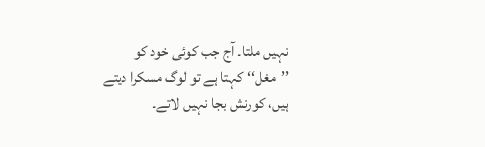نہیں ملتا۔ آج جب کوئی خود کو ’’مغل‘‘ کہتا ہے تو لوگ مسکرا دیتے ہیں، کورنش بجا نہیں لاتے۔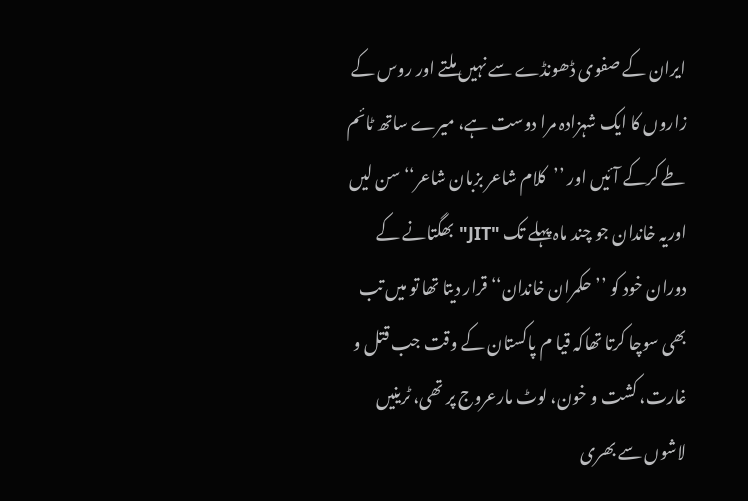ایران کے صفوی ڈھونڈے سے نہیں ملتے اور روس کے زاروں کا ایک شہزادہ مرا دوست ہے، میرے ساتھ ٹائم طے کرکے آئیں اور ’’کلام شاعر بزبان شاعر‘‘ سن لیں اوریہ خاندان جو چند ماہ پہلے تک "JIT" بھگتانے کے دوران خود کو ’’حکمران خاندان‘‘ قرار دیتا تھا تو میں تب بھی سوچا کرتا تھاکہ قیا م پاکستان کے وقت جب قتل و غارت، کشت و خون، لوٹ مارعروج پر تھی، ٹرینیں لاشوں سے بھری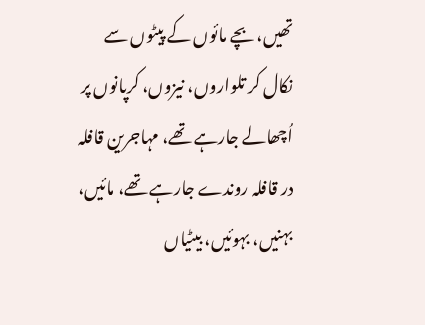تھیں، بچے مائوں کے پیٹوں سے نکال کر تلواروں، نیزوں، کرپانوں پر اُچھالے جارہے تھے، مہاجرین قافلہ در قافلہ روندے جارہے تھے، مائیں، بہنیں، بہوئیں، بیٹیاں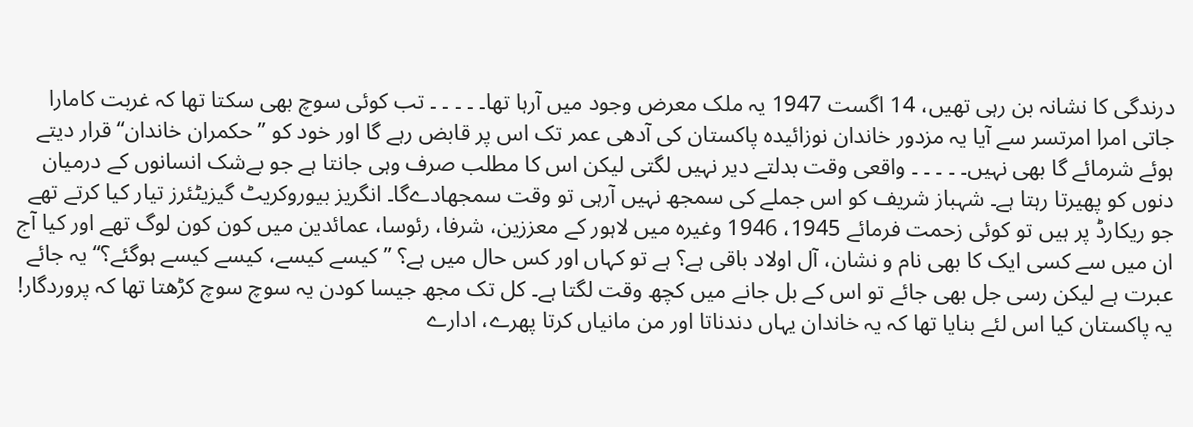درندگی کا نشانہ بن رہی تھیں، 14 اگست 1947 یہ ملک معرض وجود میں آرہا تھا۔ ۔ ۔ ۔ ۔ تب کوئی سوچ بھی سکتا تھا کہ غربت کامارا جاتی امرا امرتسر سے آیا یہ مزدور خاندان نوزائیدہ پاکستان کی آدھی عمر تک اس پر قابض رہے گا اور خود کو ’’حکمران خاندان‘‘ قرار دیتے ہوئے شرمائے گا بھی نہیں۔ ۔ ۔ ۔ ۔ واقعی وقت بدلتے دیر نہیں لگتی لیکن اس کا مطلب صرف وہی جانتا ہے جو بےشک انسانوں کے درمیان دنوں کو پھیرتا رہتا ہے۔ شہباز شریف کو اس جملے کی سمجھ نہیں آرہی تو وقت سمجھادےگا۔ انگریز بیوروکریٹ گیزیٹئرز تیار کیا کرتے تھے جو ریکارڈ پر ہیں تو کوئی زحمت فرمائے 1945، 1946 وغیرہ میں لاہور کے معززین، شرفا، رئوسا، عمائدین میں کون کون لوگ تھے اور کیا آج ان میں سے کسی ایک کا بھی نام و نشان، آل اولاد باقی ہے؟ ہے تو کہاں اور کس حال میں ہے؟ ’’کیسے کیسے، کیسے کیسے ہوگئے؟‘‘یہ جائے عبرت ہے لیکن رسی جل بھی جائے تو اس کے بل جانے میں کچھ وقت لگتا ہے۔ کل تک مجھ جیسا کودن یہ سوچ سوچ کڑھتا تھا کہ پروردگار! یہ پاکستان کیا اس لئے بنایا تھا کہ یہ خاندان یہاں دندناتا اور من مانیاں کرتا پھرے، ادارے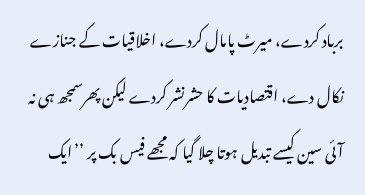برباد کردے، میرٹ پامال کردے، اخلاقیات کے جنازے نکال دے، اقتصادیات کا حشرنشر کردے لیکن پھرسمجھ ہی نہ آئی سین کیسے تبدیل ہوتا چلا گیا کہ مجھے فیس بک پر ’’ایک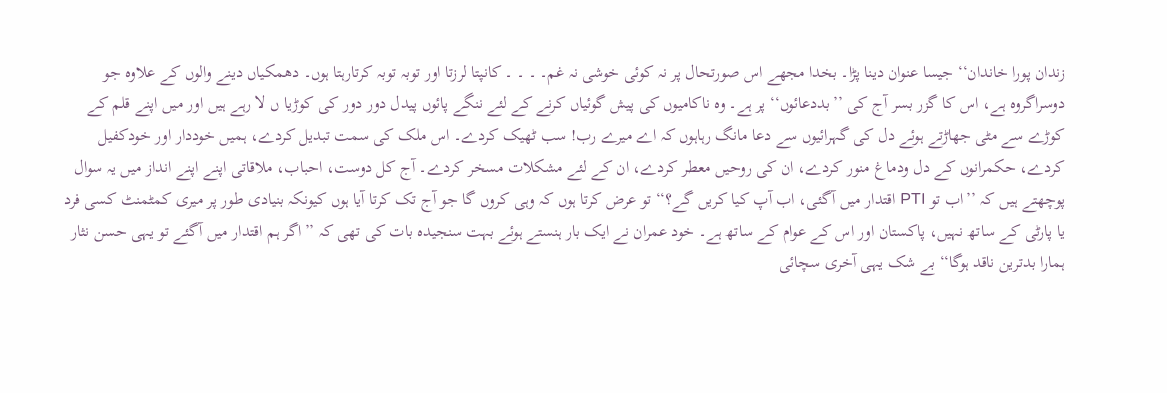زندان پورا خاندان‘‘ جیسا عنوان دینا پڑا۔ بخدا مجھے اس صورتحال پر نہ کوئی خوشی نہ غم۔ ۔ ۔ ۔ کانپتا لرزتا اور توبہ توبہ کرتارہتا ہوں۔ دھمکیاں دینے والوں کے علاوہ جو دوسراگروہ ہے، اس کا گزر بسر آج کی ’’بددعائوں‘‘ پر ہے۔ وہ ناکامیوں کی پیش گوئیاں کرنے کے لئے ننگے پائوں پیدل دور دور کی کوڑیا ں لا رہے ہیں اور میں اپنے قلم کے کوڑے سے مٹی جھاڑتے ہوئے دل کی گہرائیوں سے دعا مانگ رہاہوں کہ اے میرے رب! سب ٹھیک کردے۔ اس ملک کی سمت تبدیل کردے، ہمیں خوددار اور خودکفیل کردے، حکمرانوں کے دل ودماغ منور کردے، ان کی روحیں معطر کردے، ان کے لئے مشکلات مسخر کردے۔ آج کل دوست، احباب، ملاقاتی اپنے اپنے انداز میں یہ سوال پوچھتے ہیں کہ ’’اب تو PTI اقتدار میں آگئی، اب آپ کیا کریں گے؟‘‘ تو عرض کرتا ہوں کہ وہی کروں گا جو آج تک کرتا آیا ہوں کیونکہ بنیادی طور پر میری کمٹمنٹ کسی فرد یا پارٹی کے ساتھ نہیں، پاکستان اور اس کے عوام کے ساتھ ہے۔ خود عمران نے ایک بار ہنستے ہوئے بہت سنجیدہ بات کی تھی کہ ’’اگر ہم اقتدار میں آگئے تو یہی حسن نثار ہمارا بدترین ناقد ہوگا‘‘ بے شک یہی آخری سچائی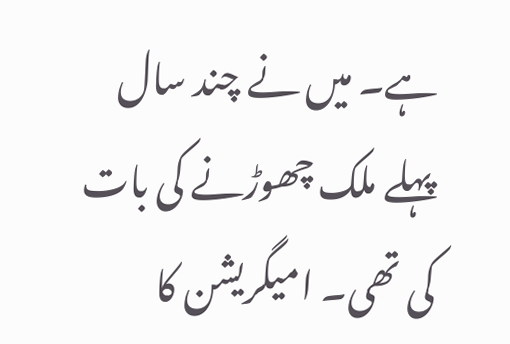ہے۔ میں نے چند سال پہلے ملک چھوڑنے کی بات کی تھی۔ امیگریشن کا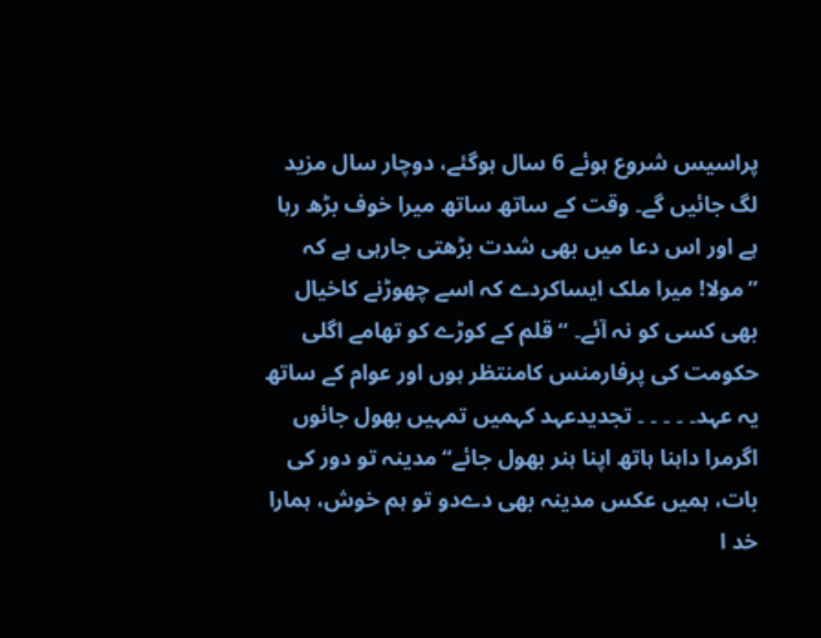پراسیس شروع ہوئے 6 سال ہوگئے، دوچار سال مزید لگ جائیں گے۔ وقت کے ساتھ ساتھ میرا خوف بڑھ رہا ہے اور اس دعا میں بھی شدت بڑھتی جارہی ہے کہ ’’مولا! میرا ملک ایساکردے کہ اسے چھوڑنے کاخیال بھی کسی کو نہ آئے۔ ‘‘ قلم کے کوڑے کو تھامے اگلی حکومت کی پرفارمنس کامنتظر ہوں اور عوام کے ساتھ یہ عہد۔ ۔ ۔ ۔ ۔ تجدیدعہد کہمیں تمہیں بھول جائوں اگرمرا داہنا ہاتھ اپنا ہنر بھول جائے‘‘مدینہ تو دور کی بات، ہمیں عکس مدینہ بھی دےدو تو ہم خوش، ہمارا خد ا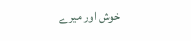خوش اور میرے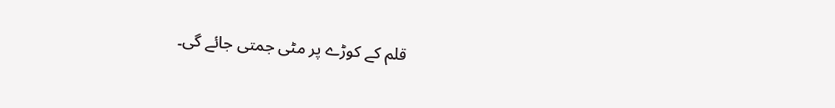قلم کے کوڑے پر مٹی جمتی جائے گی۔